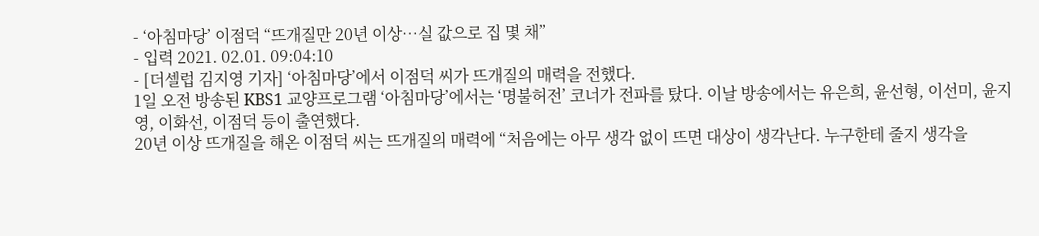- ‘아침마당’ 이점덕 “뜨개질만 20년 이상…실 값으로 집 몇 채”
- 입력 2021. 02.01. 09:04:10
- [더셀럽 김지영 기자] ‘아침마당’에서 이점덕 씨가 뜨개질의 매력을 전했다.
1일 오전 방송된 KBS1 교양프로그램 ‘아침마당’에서는 ‘명불허전’ 코너가 전파를 탔다. 이날 방송에서는 유은희, 윤선형, 이선미, 윤지영, 이화선, 이점덕 등이 출연했다.
20년 이상 뜨개질을 해온 이점덕 씨는 뜨개질의 매력에 “처음에는 아무 생각 없이 뜨면 대상이 생각난다. 누구한테 줄지 생각을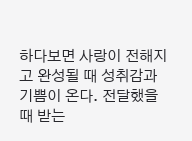하다보면 사랑이 전해지고 완성될 때 성취감과 기쁨이 온다. 전달했을 때 받는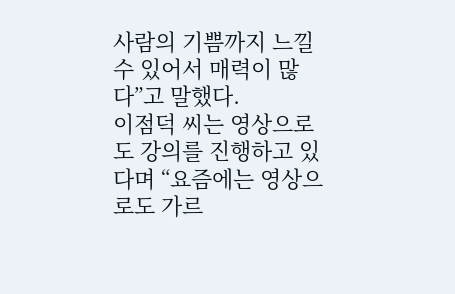사람의 기쁨까지 느낄 수 있어서 매력이 많다”고 말했다.
이점덕 씨는 영상으로도 강의를 진행하고 있다며 “요즘에는 영상으로도 가르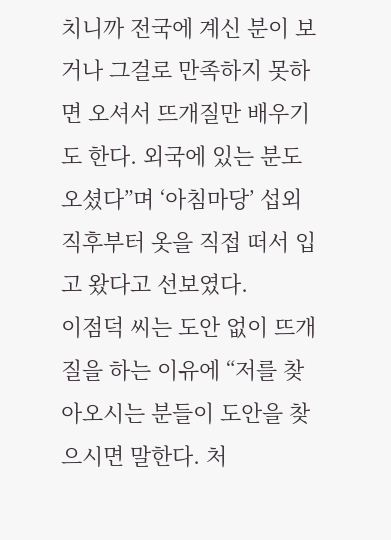치니까 전국에 계신 분이 보거나 그걸로 만족하지 못하면 오셔서 뜨개질만 배우기도 한다. 외국에 있는 분도 오셨다”며 ‘아침마당’ 섭외 직후부터 옷을 직접 떠서 입고 왔다고 선보였다.
이점덕 씨는 도안 없이 뜨개질을 하는 이유에 “저를 찾아오시는 분들이 도안을 찾으시면 말한다. 처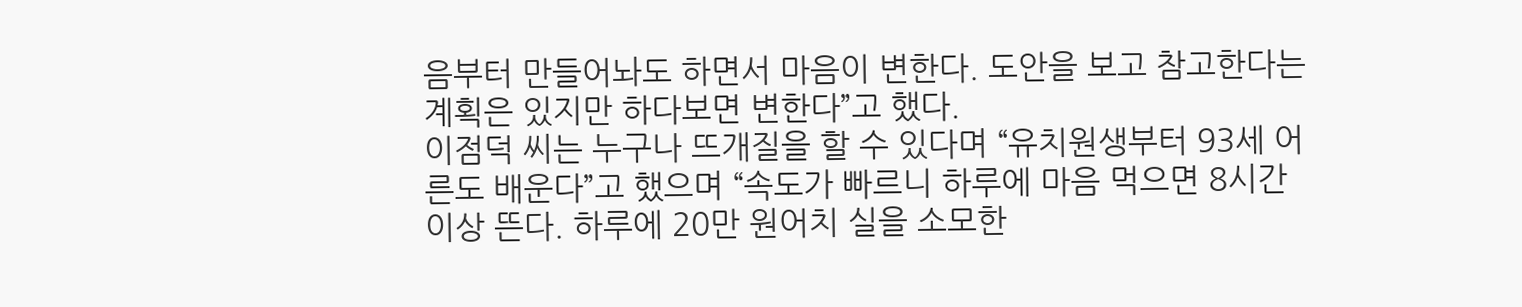음부터 만들어놔도 하면서 마음이 변한다. 도안을 보고 참고한다는 계획은 있지만 하다보면 변한다”고 했다.
이점덕 씨는 누구나 뜨개질을 할 수 있다며 “유치원생부터 93세 어른도 배운다”고 했으며 “속도가 빠르니 하루에 마음 먹으면 8시간 이상 뜬다. 하루에 20만 원어치 실을 소모한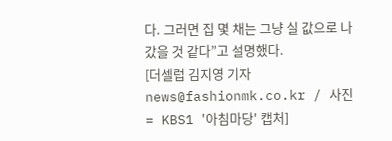다. 그러면 집 몇 채는 그냥 실 값으로 나갔을 것 같다”고 설명했다.
[더셀럽 김지영 기자 news@fashionmk.co.kr / 사진= KBS1 '아침마당' 캡처]